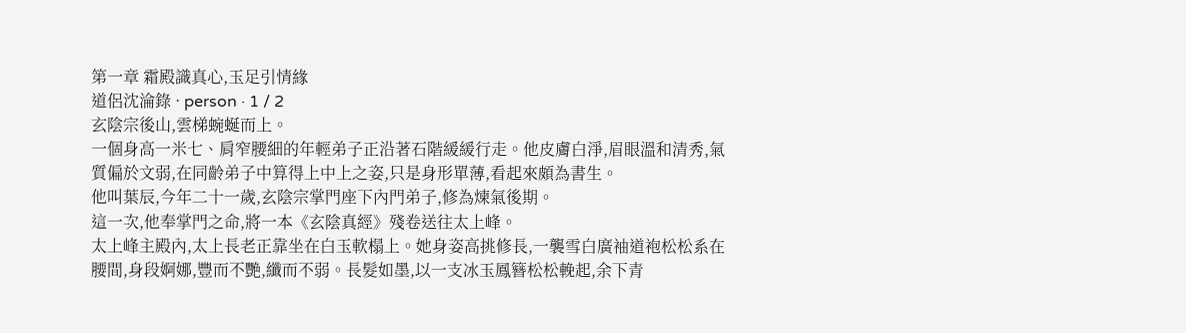第一章 霜殿識真心,玉足引情緣
道侶沈淪錄 · person · 1 / 2
玄陰宗後山,雲梯蜿蜒而上。
一個身高一米七、肩窄腰細的年輕弟子正沿著石階緩緩行走。他皮膚白淨,眉眼溫和清秀,氣質偏於文弱,在同齡弟子中算得上中上之姿,只是身形單薄,看起來頗為書生。
他叫葉辰,今年二十一歲,玄陰宗掌門座下內門弟子,修為煉氣後期。
這一次,他奉掌門之命,將一本《玄陰真經》殘卷送往太上峰。
太上峰主殿內,太上長老正靠坐在白玉軟榻上。她身姿高挑修長,一襲雪白廣袖道袍松松系在腰間,身段婀娜,豐而不艷,纖而不弱。長髮如墨,以一支冰玉鳳簪松松輓起,余下青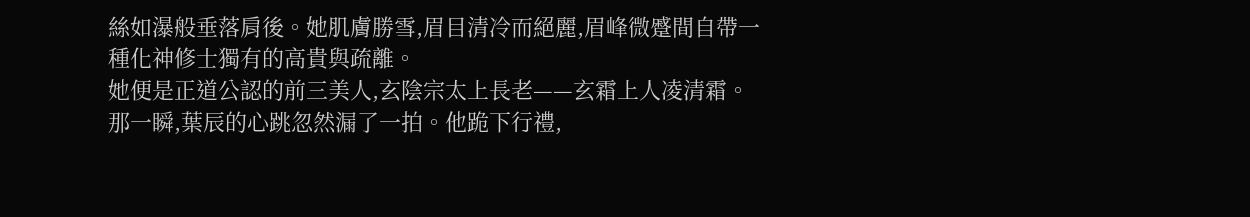絲如瀑般垂落肩後。她肌膚勝雪,眉目清冷而絕麗,眉峰微蹙間自帶一種化神修士獨有的高貴與疏離。
她便是正道公認的前三美人,玄陰宗太上長老——玄霜上人凌清霜。
那一瞬,葉辰的心跳忽然漏了一拍。他跪下行禮,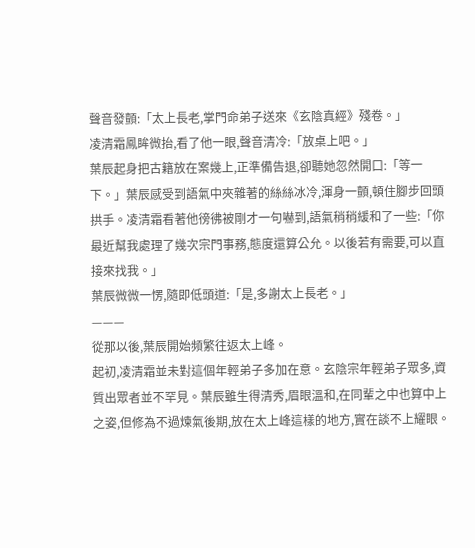聲音發顫:「太上長老,掌門命弟子送來《玄陰真經》殘卷。」
凌清霜鳳眸微抬,看了他一眼,聲音清冷:「放桌上吧。」
葉辰起身把古籍放在案幾上,正準備告退,卻聽她忽然開口:「等一下。」葉辰感受到語氣中夾雜著的絲絲冰冷,渾身一顫,頓住腳步回頭拱手。凌清霜看著他徬彿被剛才一句嚇到,語氣稍稍緩和了一些:「你最近幫我處理了幾次宗門事務,態度還算公允。以後若有需要,可以直接來找我。」
葉辰微微一愣,隨即低頭道:「是,多謝太上長老。」
———
從那以後,葉辰開始頻繁往返太上峰。
起初,凌清霜並未對這個年輕弟子多加在意。玄陰宗年輕弟子眾多,資質出眾者並不罕見。葉辰雖生得清秀,眉眼溫和,在同輩之中也算中上之姿,但修為不過煉氣後期,放在太上峰這樣的地方,實在談不上耀眼。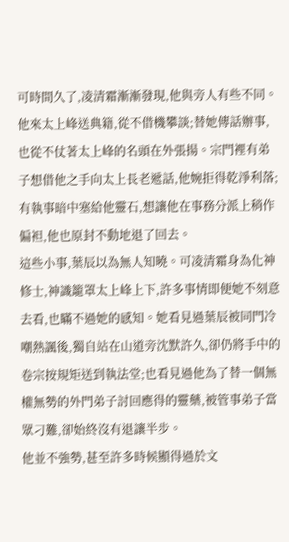可時間久了,凌清霜漸漸發現,他與旁人有些不同。他來太上峰送典籍,從不借機攀談;替她傳話辦事,也從不仗著太上峰的名頭在外張揚。宗門裡有弟子想借他之手向太上長老遞話,他婉拒得乾淨利落;有執事暗中塞給他靈石,想讓他在事務分派上稍作偏袒,他也原封不動地退了回去。
這些小事,葉辰以為無人知曉。可凌清霜身為化神修士,神識籠罩太上峰上下,許多事情即便她不刻意去看,也瞞不過她的感知。她看見過葉辰被同門冷嘲熱諷後,獨自站在山道旁沈默許久,卻仍將手中的卷宗按規矩送到執法堂;也看見過他為了替一個無權無勢的外門弟子討回應得的靈藥,被管事弟子當眾刁難,卻始終沒有退讓半步。
他並不強勢,甚至許多時候顯得過於文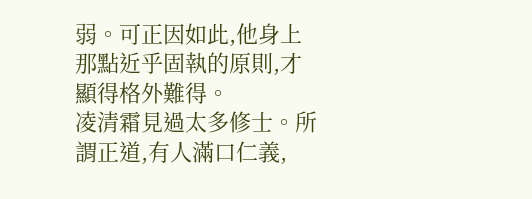弱。可正因如此,他身上那點近乎固執的原則,才顯得格外難得。
凌清霜見過太多修士。所謂正道,有人滿口仁義,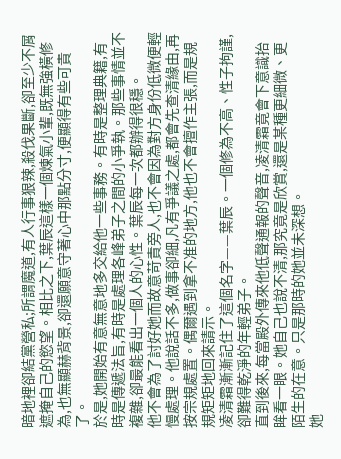暗地裡卻結黨營私;所謂魔道,有人行事狠辣,殺伐果斷,卻至少不屑遮掩自己的慾望。相比之下,葉辰這樣一個煉氣小輩,既無強橫修為,也無顯赫背景,卻還願意守著心中那點分寸,便顯得有些可貴了。
於是,她開始有意無意地多交給他一些事務。有時是整理典籍,有時是傳遞法旨,有時是處理各峰弟子之間的小爭執。那些事情並不複雜,卻最能看出一個人的心性。葉辰每一次都辦得很穩。
他不會為了討好她而故意苛責旁人,也不會因為對方身份低微便輕慢處理。他說話不多,做事卻細,凡有爭議之處,都會先查清緣由,再按宗規處置。偶爾遇到拿不准的地方,他也不會擅作主張,而是規規矩矩地回來請示。
凌清霜漸漸記住了這個名字——葉辰。一個修為不高、性子拘謹,卻難得乾淨的年輕弟子。
直到後來,每當殿外傳來他低聲通報的聲音,凌清霜竟會下意識抬眸看一眼。她自己也說不清,那究竟是欣賞,還是某種更細微、更陌生的在意。只是那時的她並未深想。
她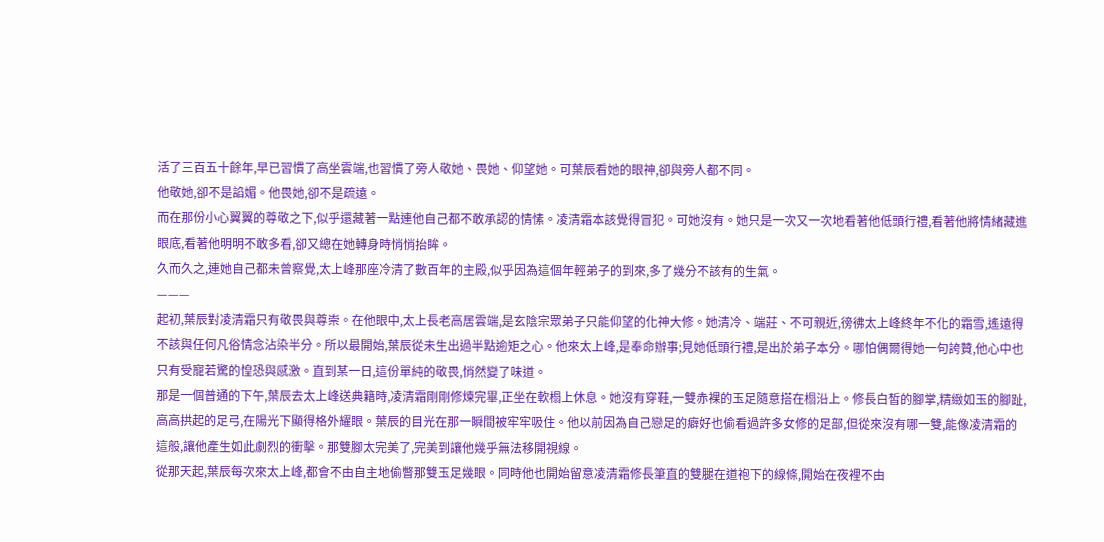活了三百五十餘年,早已習慣了高坐雲端,也習慣了旁人敬她、畏她、仰望她。可葉辰看她的眼神,卻與旁人都不同。
他敬她,卻不是諂媚。他畏她,卻不是疏遠。
而在那份小心翼翼的尊敬之下,似乎還藏著一點連他自己都不敢承認的情愫。凌清霜本該覺得冒犯。可她沒有。她只是一次又一次地看著他低頭行禮,看著他將情緒藏進眼底,看著他明明不敢多看,卻又總在她轉身時悄悄抬眸。
久而久之,連她自己都未曾察覺,太上峰那座冷清了數百年的主殿,似乎因為這個年輕弟子的到來,多了幾分不該有的生氣。
———
起初,葉辰對凌清霜只有敬畏與尊崇。在他眼中,太上長老高居雲端,是玄陰宗眾弟子只能仰望的化神大修。她清冷、端莊、不可親近,徬彿太上峰終年不化的霜雪,遙遠得不該與任何凡俗情念沾染半分。所以最開始,葉辰從未生出過半點逾矩之心。他來太上峰,是奉命辦事;見她低頭行禮,是出於弟子本分。哪怕偶爾得她一句誇贊,他心中也只有受寵若驚的惶恐與感激。直到某一日,這份單純的敬畏,悄然變了味道。
那是一個普通的下午,葉辰去太上峰送典籍時,凌清霜剛剛修煉完畢,正坐在軟榻上休息。她沒有穿鞋,一雙赤裸的玉足隨意搭在榻沿上。修長白皙的腳掌,精緻如玉的腳趾,高高拱起的足弓,在陽光下顯得格外耀眼。葉辰的目光在那一瞬間被牢牢吸住。他以前因為自己戀足的癖好也偷看過許多女修的足部,但從來沒有哪一雙,能像凌清霜的這般,讓他產生如此劇烈的衝擊。那雙腳太完美了,完美到讓他幾乎無法移開視線。
從那天起,葉辰每次來太上峰,都會不由自主地偷瞥那雙玉足幾眼。同時他也開始留意凌清霜修長筆直的雙腿在道袍下的線條,開始在夜裡不由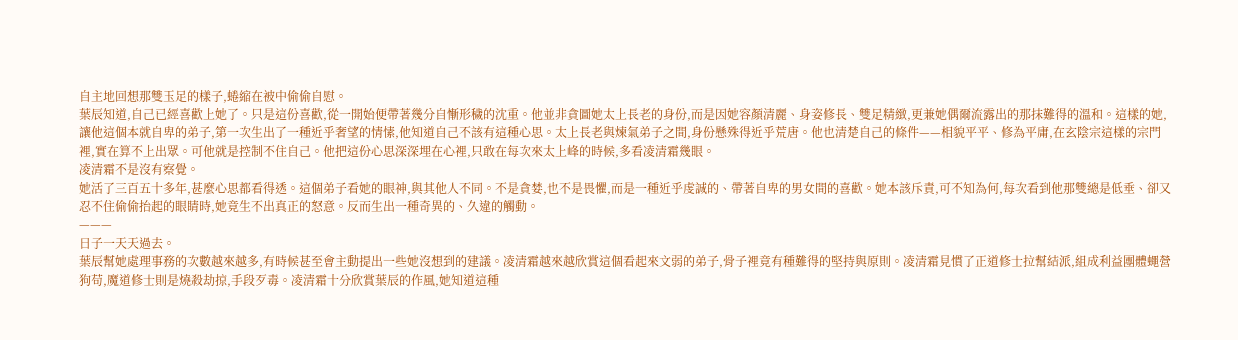自主地回想那雙玉足的樣子,蜷縮在被中偷偷自慰。
葉辰知道,自己已經喜歡上她了。只是這份喜歡,從一開始便帶著幾分自慚形穢的沈重。他並非貪圖她太上長老的身份,而是因她容顏清麗、身姿修長、雙足精緻,更兼她偶爾流露出的那抹難得的溫和。這樣的她,讓他這個本就自卑的弟子,第一次生出了一種近乎奢望的情愫,他知道自己不該有這種心思。太上長老與煉氣弟子之間,身份懸殊得近乎荒唐。他也清楚自己的條件——相貌平平、修為平庸,在玄陰宗這樣的宗門裡,實在算不上出眾。可他就是控制不住自己。他把這份心思深深埋在心裡,只敢在每次來太上峰的時候,多看凌清霜幾眼。
凌清霜不是沒有察覺。
她活了三百五十多年,甚麼心思都看得透。這個弟子看她的眼神,與其他人不同。不是貪婪,也不是畏懼,而是一種近乎虔誠的、帶著自卑的男女間的喜歡。她本該斥責,可不知為何,每次看到他那雙總是低垂、卻又忍不住偷偷抬起的眼睛時,她竟生不出真正的怒意。反而生出一種奇異的、久違的觸動。
———
日子一天天過去。
葉辰幫她處理事務的次數越來越多,有時候甚至會主動提出一些她沒想到的建議。凌清霜越來越欣賞這個看起來文弱的弟子,骨子裡竟有種難得的堅持與原則。凌清霜見慣了正道修士拉幫結派,組成利益團體蠅營狗苟,魔道修士則是燒殺劫掠,手段歹毒。凌清霜十分欣賞葉辰的作風,她知道這種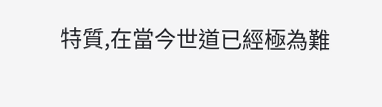特質,在當今世道已經極為難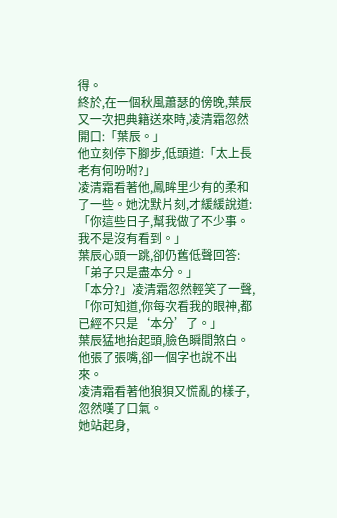得。
終於,在一個秋風蕭瑟的傍晚,葉辰又一次把典籍送來時,凌清霜忽然開口:「葉辰。」
他立刻停下腳步,低頭道:「太上長老有何吩咐?」
凌清霜看著他,鳳眸里少有的柔和了一些。她沈默片刻,才緩緩說道:「你這些日子,幫我做了不少事。我不是沒有看到。」
葉辰心頭一跳,卻仍舊低聲回答:「弟子只是盡本分。」
「本分?」凌清霜忽然輕笑了一聲,「你可知道,你每次看我的眼神,都已經不只是‘本分’了。」
葉辰猛地抬起頭,臉色瞬間煞白。他張了張嘴,卻一個字也說不出來。
凌清霜看著他狼狽又慌亂的樣子,忽然嘆了口氣。
她站起身,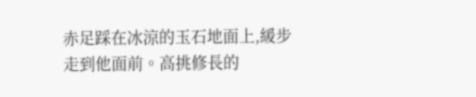赤足踩在冰涼的玉石地面上,緩步走到他面前。高挑修長的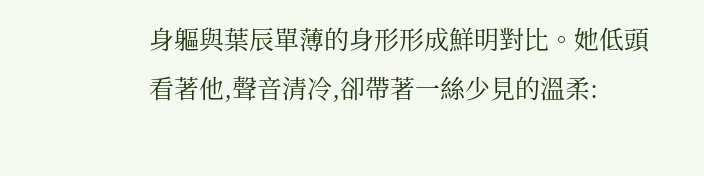身軀與葉辰單薄的身形形成鮮明對比。她低頭看著他,聲音清冷,卻帶著一絲少見的溫柔: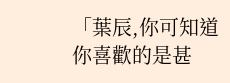「葉辰,你可知道你喜歡的是甚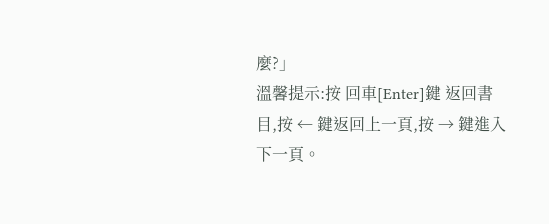麼?」
溫馨提示:按 回車[Enter]鍵 返回書目,按 ← 鍵返回上一頁,按 → 鍵進入下一頁。